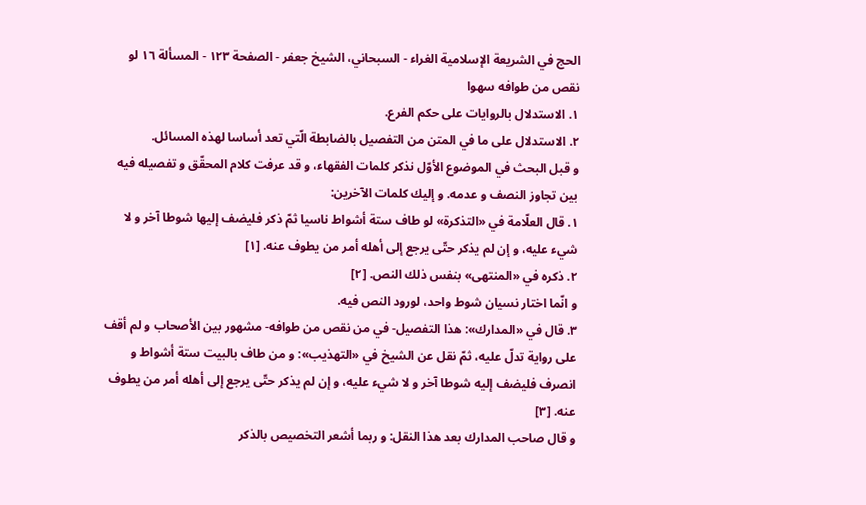الحج في الشريعة الإسلامية الغراء - السبحاني، الشيخ جعفر - الصفحة ١٢٣ - المسألة ١٦ لو نقص من طوافه سهوا
١. الاستدلال بالروايات على حكم الفرع.
٢. الاستدلال على ما في المتن من التفصيل بالضابطة الّتي تعد أساسا لهذه المسائل.
و قبل البحث في الموضوع الأوّل نذكر كلمات الفقهاء، و قد عرفت كلام المحقّق و تفصيله فيه بين تجاوز النصف و عدمه. و إليك كلمات الآخرين:
١. قال العلّامة في «التذكرة» لو طاف ستة أشواط ناسيا ثمّ ذكر فليضف إليها شوطا آخر و لا شيء عليه، و إن لم يذكر حتّى يرجع إلى أهله أمر من يطوف عنه. [١]
٢. ذكره في «المنتهى» بنفس ذلك النص. [٢]
و انّما اختار نسيان شوط واحد، لورود النص فيه.
٣. قال في «المدارك»: هذا التفصيل- في من نقص من طوافه- مشهور بين الأصحاب و لم أقف على رواية تدلّ عليه، ثمّ نقل عن الشيخ في «التهذيب»: و من طاف بالبيت ستة أشواط و انصرف فليضف إليه شوطا آخر و لا شيء عليه، و إن لم يذكر حتّى يرجع إلى أهله أمر من يطوف عنه. [٣]
و قال صاحب المدارك بعد هذا النقل: و ربما أشعر التخصيص بالذكر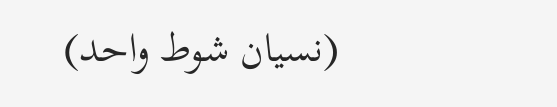(نسيان شوط واحد)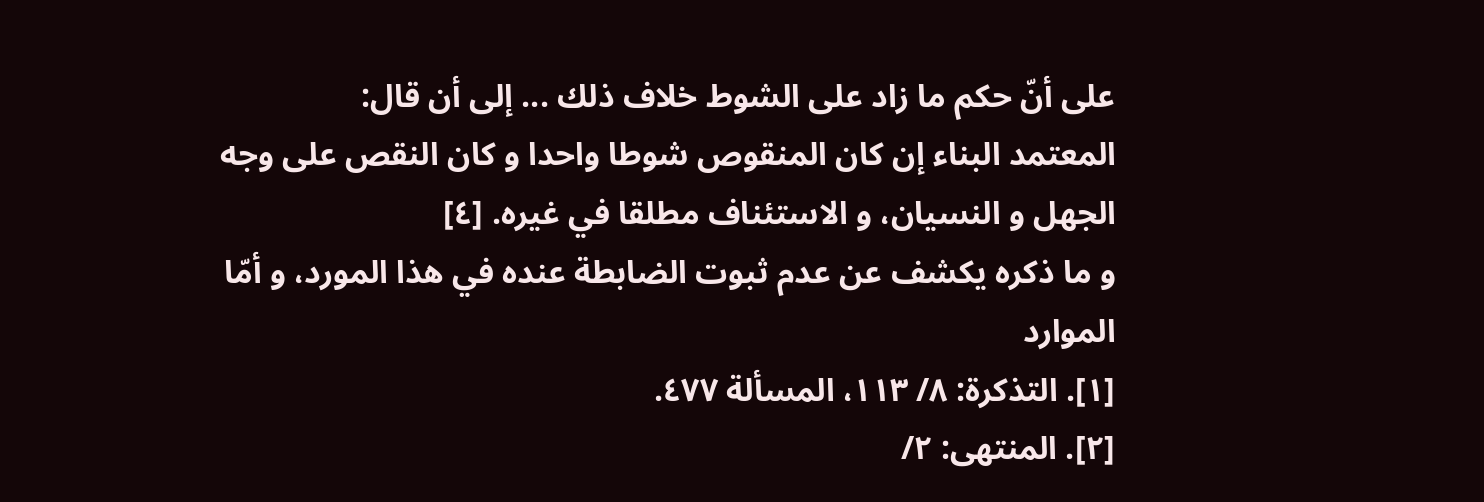على أنّ حكم ما زاد على الشوط خلاف ذلك ... إلى أن قال:
المعتمد البناء إن كان المنقوص شوطا واحدا و كان النقص على وجه الجهل و النسيان، و الاستئناف مطلقا في غيره. [٤]
و ما ذكره يكشف عن عدم ثبوت الضابطة عنده في هذا المورد، و أمّا الموارد
[١]. التذكرة: ٨/ ١١٣، المسألة ٤٧٧.
[٢]. المنتهى: ٢/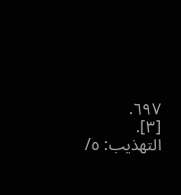٦٩٧.
[٣]. التهذيب: ٥/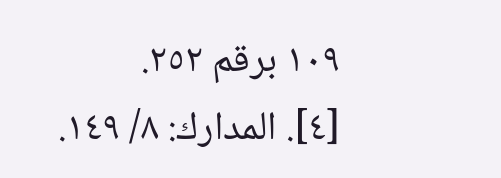١٠٩ برقم ٢٥٢.
[٤]. المدارك: ٨/ ١٤٩.